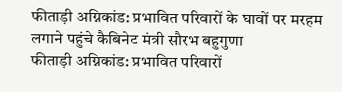फीताड़ी अग्निकांड: प्रभावित परिवारों के घावों पर मरहम लगाने पहुंचे कैबिनेट मंत्री सौरभ बहुगुणा
फीताड़ी अग्निकांड: प्रभावित परिवारों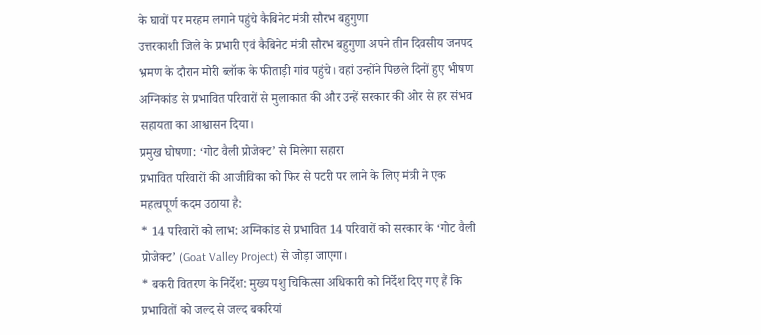के घावों पर मरहम लगाने पहुंचे कैबिनेट मंत्री सौरभ बहुगुणा
उत्तरकाशी जिले के प्रभारी एवं कैबिनेट मंत्री सौरभ बहुगुणा अपने तीन दिवसीय जनपद भ्रमण के दौरान मोरी ब्लॉक के फीताड़ी गांव पहुंचे। वहां उन्होंने पिछले दिनों हुए भीषण अग्निकांड से प्रभावित परिवारों से मुलाकात की और उन्हें सरकार की ओर से हर संभव सहायता का आश्वासन दिया।
प्रमुख घोषणा: ‘गोट वैली प्रोजेक्ट’ से मिलेगा सहारा
प्रभावित परिवारों की आजीविका को फिर से पटरी पर लाने के लिए मंत्री ने एक महत्वपूर्ण कदम उठाया है:
* 14 परिवारों को लाभ: अग्निकांड से प्रभावित 14 परिवारों को सरकार के ‘गोट वैली प्रोजेक्ट’ (Goat Valley Project) से जोड़ा जाएगा।
* बकरी वितरण के निर्देश: मुख्य पशु चिकित्सा अधिकारी को निर्देश दिए गए हैं कि प्रभावितों को जल्द से जल्द बकरियां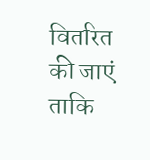वितरित की जाएं ताकि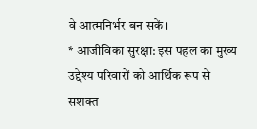वे आत्मनिर्भर बन सकें।
* आजीविका सुरक्षा: इस पहल का मुख्य उद्देश्य परिवारों को आर्थिक रूप से सशक्त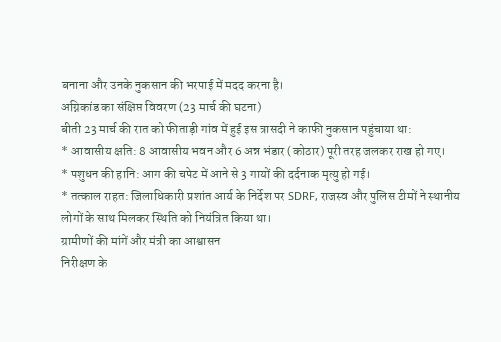बनाना और उनके नुकसान की भरपाई में मदद करना है।
अग्निकांड का संक्षिप्त विवरण (23 मार्च की घटना)
बीती 23 मार्च की रात को फीताड़ी गांव में हुई इस त्रासदी ने काफी नुकसान पहुंचाया था:
* आवासीय क्षति: 8 आवासीय भवन और 6 अन्न भंडार (कोठार) पूरी तरह जलकर राख हो गए।
* पशुधन की हानि: आग की चपेट में आने से 3 गायों की दर्दनाक मृत्यु हो गई।
* तत्काल राहत: जिलाधिकारी प्रशांत आर्य के निर्देश पर SDRF, राजस्व और पुलिस टीमों ने स्थानीय लोगों के साथ मिलकर स्थिति को नियंत्रित किया था।
ग्रामीणों की मांगें और मंत्री का आश्वासन
निरीक्षण के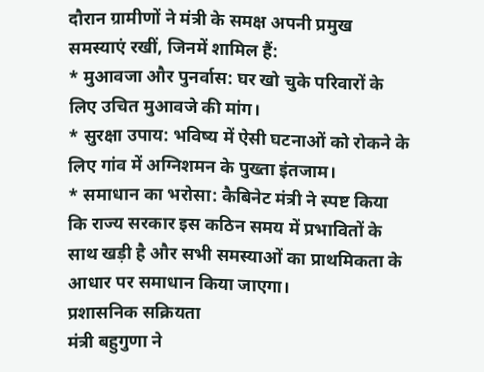दौरान ग्रामीणों ने मंत्री के समक्ष अपनी प्रमुख समस्याएं रखीं, जिनमें शामिल हैं:
* मुआवजा और पुनर्वास: घर खो चुके परिवारों के लिए उचित मुआवजे की मांग।
* सुरक्षा उपाय: भविष्य में ऐसी घटनाओं को रोकने के लिए गांव में अग्निशमन के पुख्ता इंतजाम।
* समाधान का भरोसा: कैबिनेट मंत्री ने स्पष्ट किया कि राज्य सरकार इस कठिन समय में प्रभावितों के साथ खड़ी है और सभी समस्याओं का प्राथमिकता के आधार पर समाधान किया जाएगा।
प्रशासनिक सक्रियता
मंत्री बहुगुणा ने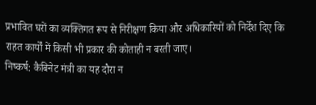प्रभावित घरों का व्यक्तिगत रूप से निरीक्षण किया और अधिकारियों को निर्देश दिए कि राहत कार्यों में किसी भी प्रकार की कोताही न बरती जाए।
निष्कर्ष: कैबिनेट मंत्री का यह दौरा न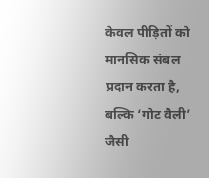केवल पीड़ितों को मानसिक संबल प्रदान करता है, बल्कि ‘गोट वैली’ जैसी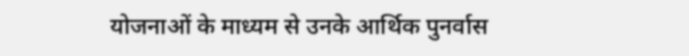योजनाओं के माध्यम से उनके आर्थिक पुनर्वास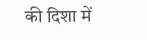की दिशा में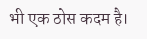भी एक ठोस कदम है।